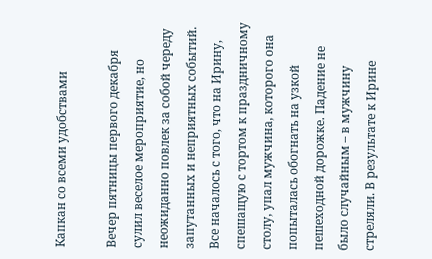Капкан со всеми удобствами

Вечер пятницы первого декабря сулил веселое мероприятие, но неожиданно повлек за собой череду запутанных и неприятных событий. Все началось с того, что на Ирину, спешащую с тортом к праздничному столу, упал мужчина, которого она попыталась обогнать на узкой пешеходной дорожке. Падение не было случайным – в мужчину стреляли. В результате к Ирине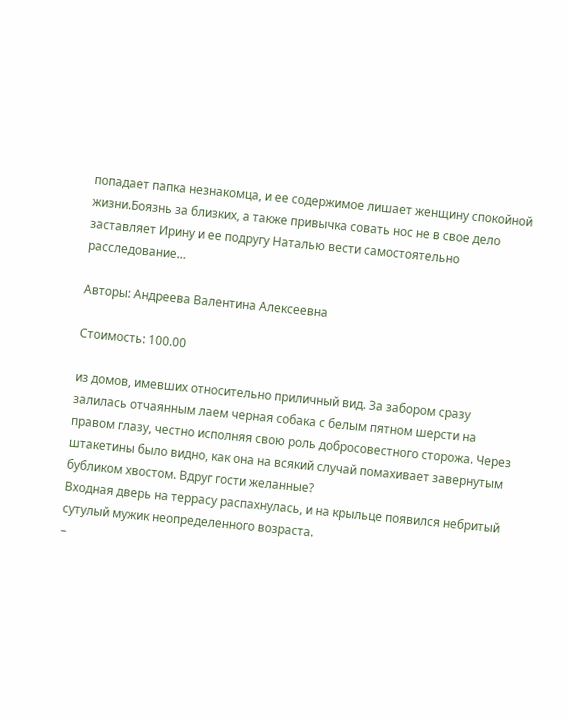попадает папка незнакомца, и ее содержимое лишает женщину спокойной жизни.Боязнь за близких, а также привычка совать нос не в свое дело заставляет Ирину и ее подругу Наталью вести самостоятельно расследование…

Авторы: Андреева Валентина Алексеевна

Стоимость: 100.00

из домов, имевших относительно приличный вид. За забором сразу залилась отчаянным лаем черная собака с белым пятном шерсти на правом глазу, честно исполняя свою роль добросовестного сторожа. Через штакетины было видно, как она на всякий случай помахивает завернутым бубликом хвостом. Вдруг гости желанные?
Входная дверь на террасу распахнулась, и на крыльце появился небритый сутулый мужик неопределенного возраста.
–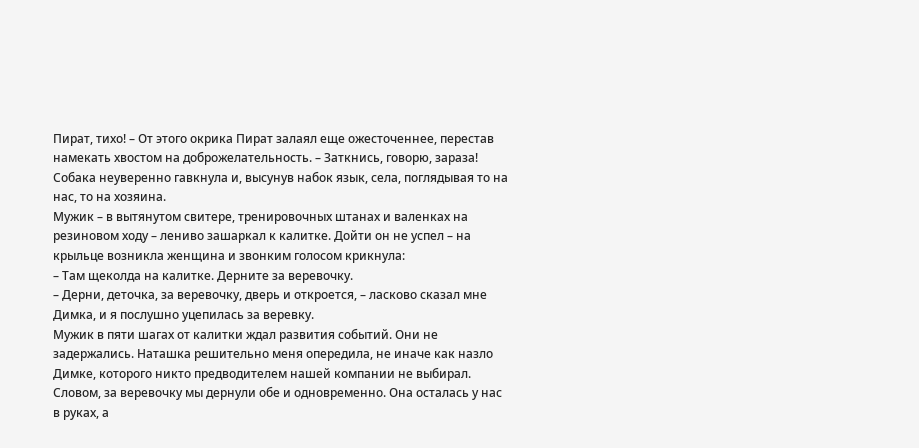Пират, тихо! – От этого окрика Пират залаял еще ожесточеннее, перестав намекать хвостом на доброжелательность. – Заткнись, говорю, зараза!
Собака неуверенно гавкнула и, высунув набок язык, села, поглядывая то на нас, то на хозяина.
Мужик – в вытянутом свитере, тренировочных штанах и валенках на резиновом ходу – лениво зашаркал к калитке. Дойти он не успел – на крыльце возникла женщина и звонким голосом крикнула:
– Там щеколда на калитке. Дерните за веревочку.
– Дерни, деточка, за веревочку, дверь и откроется, – ласково сказал мне Димка, и я послушно уцепилась за веревку.
Мужик в пяти шагах от калитки ждал развития событий. Они не задержались. Наташка решительно меня опередила, не иначе как назло Димке, которого никто предводителем нашей компании не выбирал. Словом, за веревочку мы дернули обе и одновременно. Она осталась у нас в руках, а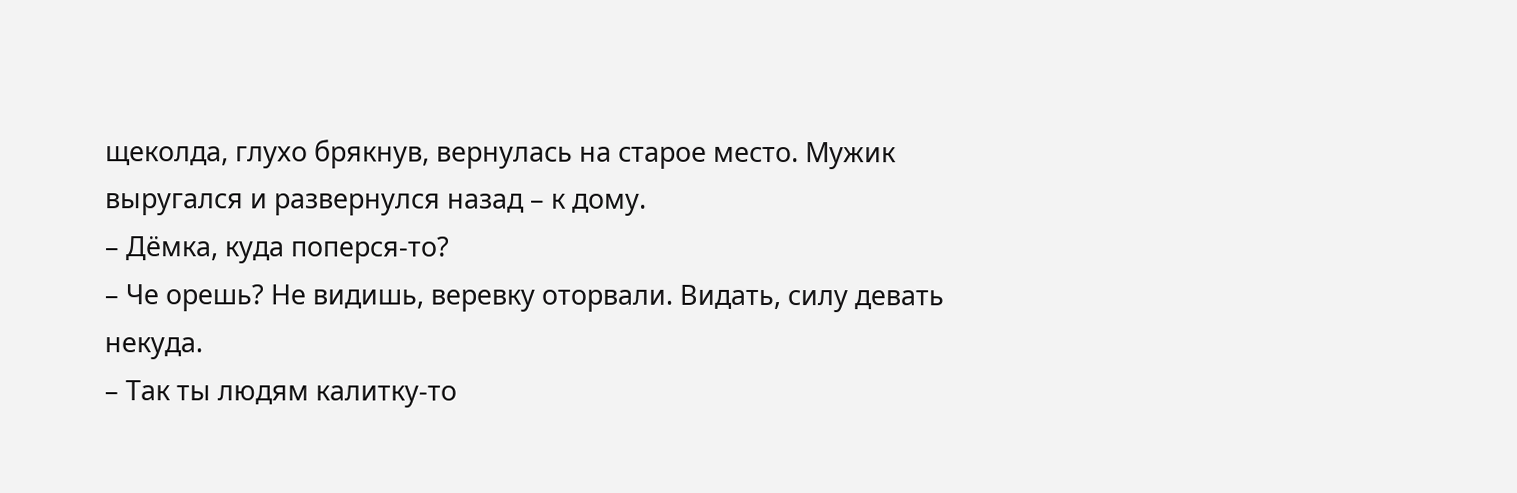щеколда, глухо брякнув, вернулась на старое место. Мужик выругался и развернулся назад – к дому.
– Дёмка, куда поперся-то?
– Че орешь? Не видишь, веревку оторвали. Видать, силу девать некуда.
– Так ты людям калитку-то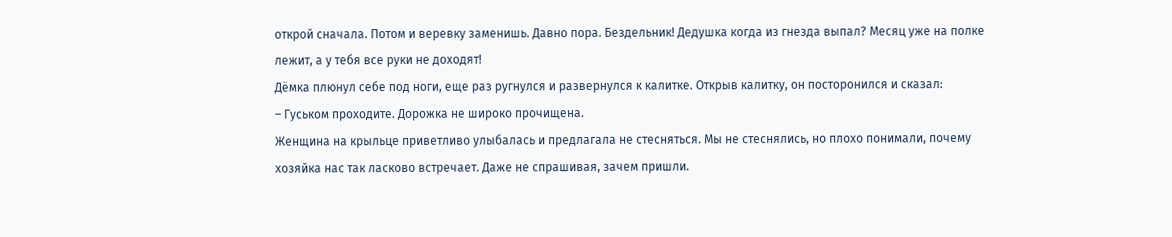открой сначала. Потом и веревку заменишь. Давно пора. Бездельник! Дедушка когда из гнезда выпал? Месяц уже на полке лежит, а у тебя все руки не доходят!
Дёмка плюнул себе под ноги, еще раз ругнулся и развернулся к калитке. Открыв калитку, он посторонился и сказал:
– Гуськом проходите. Дорожка не широко прочищена.
Женщина на крыльце приветливо улыбалась и предлагала не стесняться. Мы не стеснялись, но плохо понимали, почему хозяйка нас так ласково встречает. Даже не спрашивая, зачем пришли.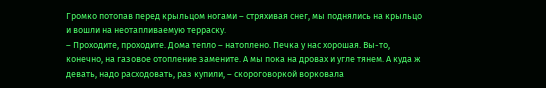Громко потопав перед крыльцом ногами – стряхивая снег, мы поднялись на крыльцо и вошли на неотапливаемую терраску.
– Проходите, проходите. Дома тепло – натоплено. Печка у нас хорошая. Вы-то, конечно, на газовое отопление замените. А мы пока на дровах и угле тянем. А куда ж девать, надо расходовать, раз купили, – скороговоркой ворковала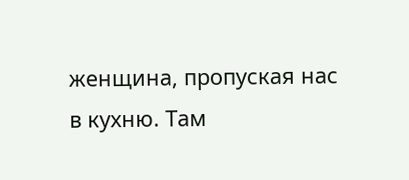женщина, пропуская нас в кухню. Там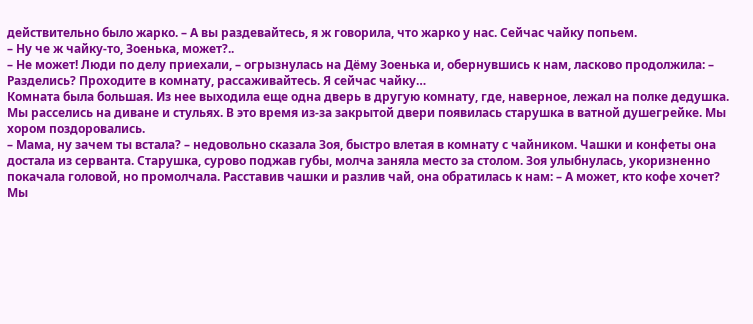действительно было жарко. – А вы раздевайтесь, я ж говорила, что жарко у нас. Сейчас чайку попьем.
– Ну че ж чайку-то, Зоенька, может?..
– Не может! Люди по делу приехали, – огрызнулась на Дёму Зоенька и, обернувшись к нам, ласково продолжила: – Разделись? Проходите в комнату, рассаживайтесь. Я сейчас чайку…
Комната была большая. Из нее выходила еще одна дверь в другую комнату, где, наверное, лежал на полке дедушка.
Мы расселись на диване и стульях. В это время из-за закрытой двери появилась старушка в ватной душегрейке. Мы хором поздоровались.
– Мама, ну зачем ты встала? – недовольно сказала Зоя, быстро влетая в комнату с чайником. Чашки и конфеты она достала из серванта. Старушка, сурово поджав губы, молча заняла место за столом. Зоя улыбнулась, укоризненно покачала головой, но промолчала. Расставив чашки и разлив чай, она обратилась к нам: – А может, кто кофе хочет?
Мы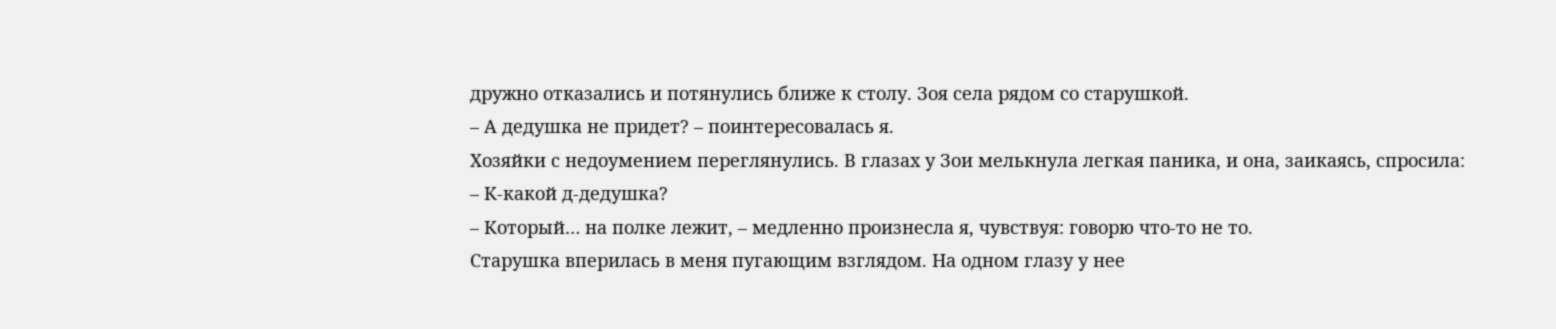дружно отказались и потянулись ближе к столу. Зоя села рядом со старушкой.
– А дедушка не придет? – поинтересовалась я.
Хозяйки с недоумением переглянулись. В глазах у Зои мелькнула легкая паника, и она, заикаясь, спросила:
– К-какой д-дедушка?
– Который… на полке лежит, – медленно произнесла я, чувствуя: говорю что-то не то.
Старушка вперилась в меня пугающим взглядом. На одном глазу у нее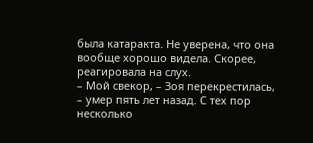была катаракта. Не уверена, что она вообще хорошо видела. Скорее, реагировала на слух.
– Мой свекор, – Зоя перекрестилась, – умер пять лет назад. С тех пор несколько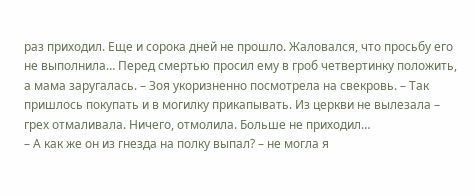раз приходил. Еще и сорока дней не прошло. Жаловался, что просьбу его не выполнила… Перед смертью просил ему в гроб четвертинку положить, а мама заругалась. – Зоя укоризненно посмотрела на свекровь. – Так пришлось покупать и в могилку прикапывать. Из церкви не вылезала – грех отмаливала. Ничего, отмолила. Больше не приходил…
– А как же он из гнезда на полку выпал? – не могла я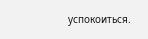успокоиться.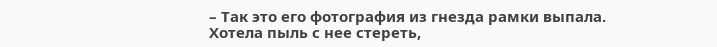– Так это его фотография из гнезда рамки выпала. Хотела пыль с нее стереть,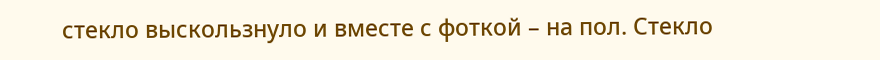стекло выскользнуло и вместе с фоткой – на пол. Стекло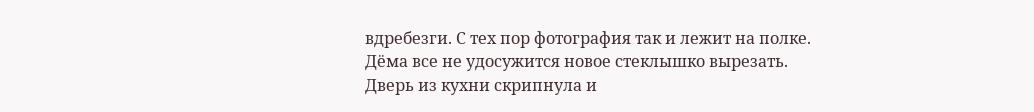вдребезги. С тех пор фотография так и лежит на полке. Дёма все не удосужится новое стеклышко вырезать.
Дверь из кухни скрипнула и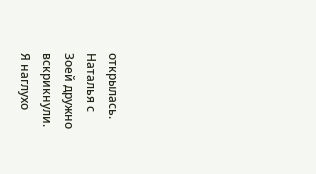открылась. Наталья с Зоей дружно вскрикнули. Я наглухо